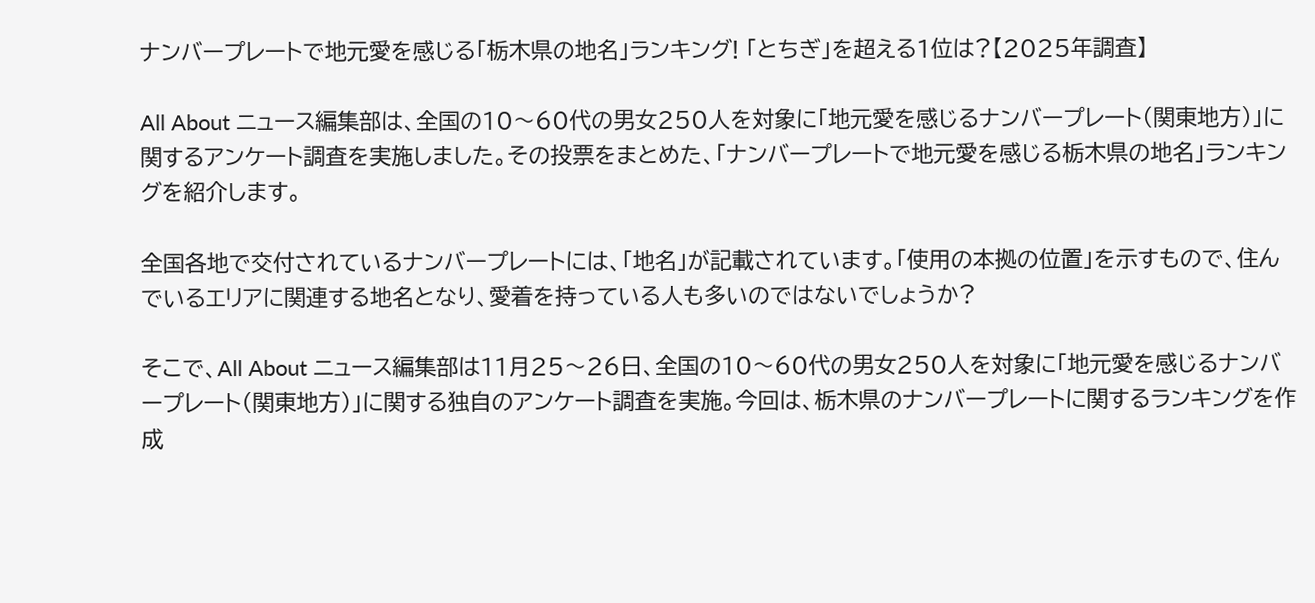ナンバープレートで地元愛を感じる「栃木県の地名」ランキング! 「とちぎ」を超える1位は?【2025年調査】

All About ニュース編集部は、全国の10〜60代の男女250人を対象に「地元愛を感じるナンバープレート(関東地方)」に関するアンケート調査を実施しました。その投票をまとめた、「ナンバープレートで地元愛を感じる栃木県の地名」ランキングを紹介します。

全国各地で交付されているナンバープレートには、「地名」が記載されています。「使用の本拠の位置」を示すもので、住んでいるエリアに関連する地名となり、愛着を持っている人も多いのではないでしょうか?

そこで、All About ニュース編集部は11月25〜26日、全国の10〜60代の男女250人を対象に「地元愛を感じるナンバープレート(関東地方)」に関する独自のアンケート調査を実施。今回は、栃木県のナンバープレートに関するランキングを作成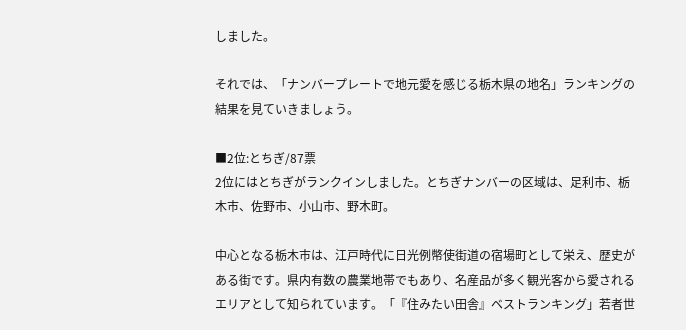しました。

それでは、「ナンバープレートで地元愛を感じる栃木県の地名」ランキングの結果を見ていきましょう。

■2位:とちぎ/87票
2位にはとちぎがランクインしました。とちぎナンバーの区域は、足利市、栃木市、佐野市、小山市、野木町。

中心となる栃木市は、江戸時代に日光例幣使街道の宿場町として栄え、歴史がある街です。県内有数の農業地帯でもあり、名産品が多く観光客から愛されるエリアとして知られています。「『住みたい田舎』ベストランキング」若者世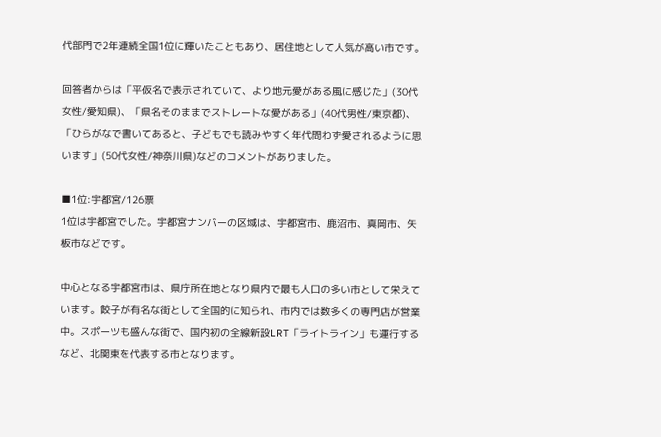代部門で2年連続全国1位に輝いたこともあり、居住地として人気が高い市です。

回答者からは「平仮名で表示されていて、より地元愛がある風に感じた」(30代女性/愛知県)、「県名そのままでストレートな愛がある」(40代男性/東京都)、「ひらがなで書いてあると、子どもでも読みやすく年代問わず愛されるように思います」(50代女性/神奈川県)などのコメントがありました。

■1位:宇都宮/126票
1位は宇都宮でした。宇都宮ナンバーの区域は、宇都宮市、鹿沼市、真岡市、矢板市などです。

中心となる宇都宮市は、県庁所在地となり県内で最も人口の多い市として栄えています。餃子が有名な街として全国的に知られ、市内では数多くの専門店が営業中。スポーツも盛んな街で、国内初の全線新設LRT「ライトライン」も運行するなど、北関東を代表する市となります。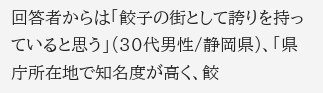回答者からは「餃子の街として誇りを持っていると思う」(30代男性/静岡県)、「県庁所在地で知名度が高く、餃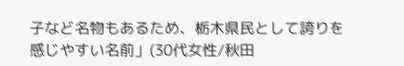子など名物もあるため、栃木県民として誇りを感じやすい名前」(30代女性/秋田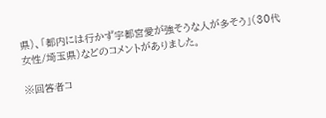県)、「都内には行かず宇都宮愛が強そうな人が多そう」(30代女性/埼玉県)などのコメントがありました。

※回答者コ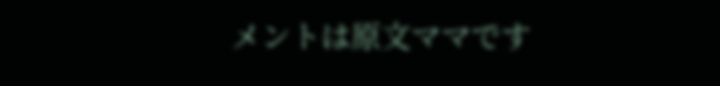メントは原文ママです